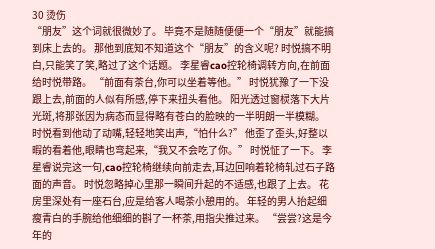30 烫伤
“朋友”这个词就很微妙了。 毕竟不是随随便便一个“朋友”就能搞到床上去的。 那他到底知不知道这个“朋友”的含义呢? 时悦搞不明白,只能笑了笑,略过了这个话题。 李星睿cao控轮椅调转方向,在前面给时悦带路。 “前面有茶台,你可以坐着等他。” 时悦犹豫了一下没跟上去,前面的人似有所感,停下来扭头看他。 阳光透过窗棂落下大片光斑,将那张因为病态而显得略有苍白的脸映的一半明朗一半模糊。 时悦看到他动了动嘴,轻轻地笑出声,“怕什么?” 他歪了歪头,好整以暇的看着他,眼睛也弯起来,“我又不会吃了你。” 时悦怔了一下。 李星睿说完这一句,cao控轮椅继续向前走去,耳边回响着轮椅轧过石子路面的声音。 时悦忽略掉心里那一瞬间升起的不适感,也跟了上去。 花房里深处有一座石台,应是给客人喝茶小憩用的。 年轻的男人抬起细瘦青白的手腕给他细细的斟了一杯茶,用指尖推过来。 “尝尝?这是今年的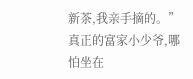新茶,我亲手摘的。” 真正的富家小少爷,哪怕坐在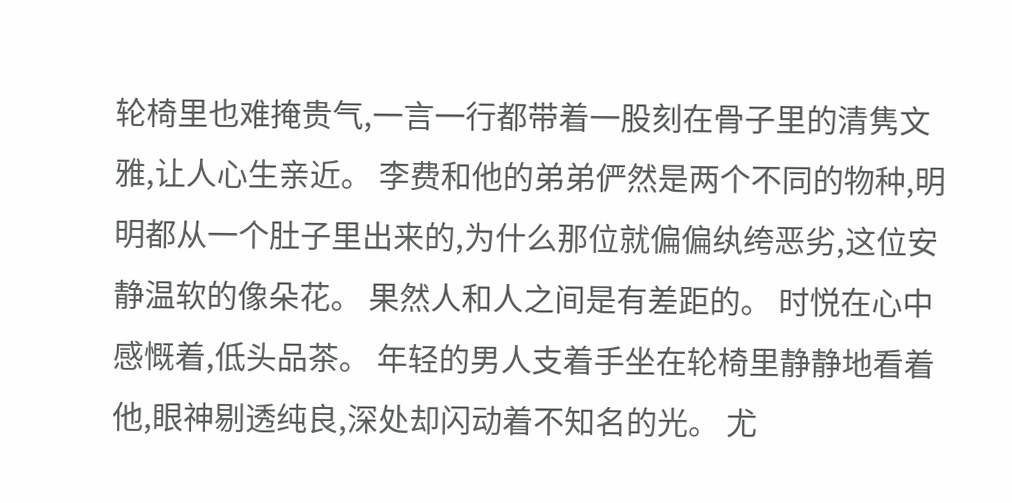轮椅里也难掩贵气,一言一行都带着一股刻在骨子里的清隽文雅,让人心生亲近。 李费和他的弟弟俨然是两个不同的物种,明明都从一个肚子里出来的,为什么那位就偏偏纨绔恶劣,这位安静温软的像朵花。 果然人和人之间是有差距的。 时悦在心中感慨着,低头品茶。 年轻的男人支着手坐在轮椅里静静地看着他,眼神剔透纯良,深处却闪动着不知名的光。 尤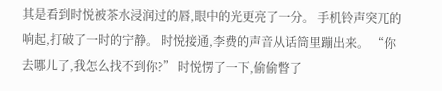其是看到时悦被茶水浸润过的唇,眼中的光更亮了一分。 手机铃声突兀的响起,打破了一时的宁静。 时悦接通,李费的声音从话筒里蹦出来。 “你去哪儿了,我怎么找不到你?” 时悦愣了一下,偷偷瞥了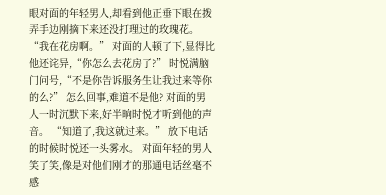眼对面的年轻男人,却看到他正垂下眼在拨弄手边刚摘下来还没打理过的玫瑰花。 “我在花房啊。” 对面的人顿了下,显得比他还诧异,“你怎么去花房了?” 时悦满脑门问号,“不是你告诉服务生让我过来等你的么?” 怎么回事,难道不是他? 对面的男人一时沉默下来,好半晌时悦才听到他的声音。 “知道了,我这就过来。” 放下电话的时候时悦还一头雾水。 对面年轻的男人笑了笑,像是对他们刚才的那通电话丝毫不感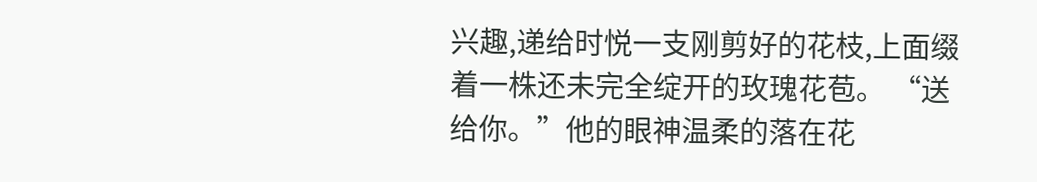兴趣,递给时悦一支刚剪好的花枝,上面缀着一株还未完全绽开的玫瑰花苞。 “送给你。”他的眼神温柔的落在花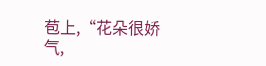苞上,“花朵很娇气,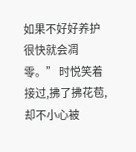如果不好好养护很快就会凋零。” 时悦笑着接过,拂了拂花苞,却不小心被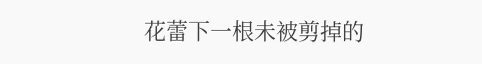花蕾下一根未被剪掉的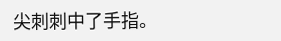尖刺刺中了手指。